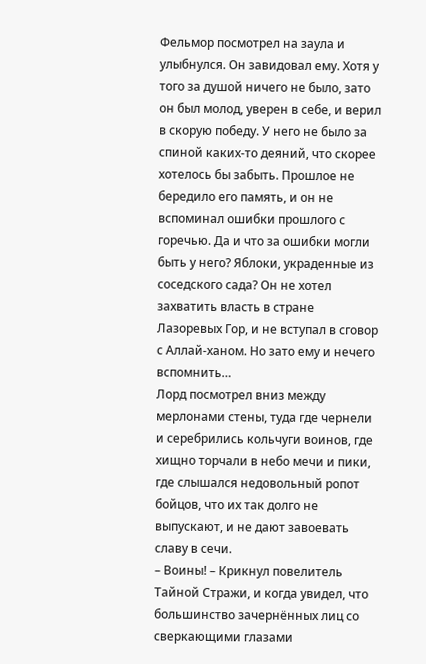Фельмор посмотрел на заула и улыбнулся. Он завидовал ему. Хотя у того за душой ничего не было, зато он был молод, уверен в себе, и верил в скорую победу. У него не было за спиной каких-то деяний, что скорее хотелось бы забыть. Прошлое не бередило его память, и он не вспоминал ошибки прошлого с горечью. Да и что за ошибки могли быть у него? Яблоки, украденные из соседского сада? Он не хотел захватить власть в стране Лазоревых Гор, и не вступал в сговор с Аллай-ханом. Но зато ему и нечего вспомнить…
Лорд посмотрел вниз между мерлонами стены, туда где чернели и серебрились кольчуги воинов, где хищно торчали в небо мечи и пики, где слышался недовольный ропот бойцов, что их так долго не выпускают, и не дают завоевать славу в сечи.
– Воины! – Крикнул повелитель Тайной Стражи, и когда увидел, что большинство зачернённых лиц со сверкающими глазами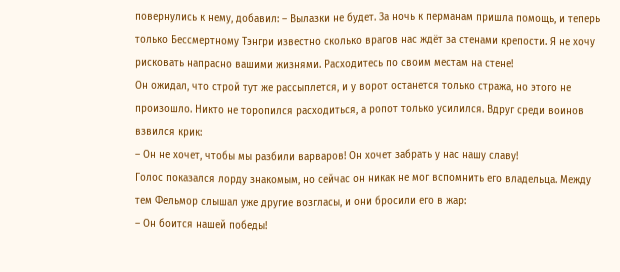повернулись к нему, добавил: – Вылазки не будет. За ночь к перманам пришла помощь, и теперь только Бессмертному Тэнгри известно сколько врагов нас ждёт за стенами крепости. Я не хочу рисковать напрасно вашими жизнями. Расходитесь по своим местам на стене!
Он ожидал, что строй тут же рассыплется, и у ворот останется только стража, но этого не произошло. Никто не торопился расходиться, а ропот только усилился. Вдруг среди воинов взвился крик:
– Он не хочет, чтобы мы разбили варваров! Он хочет забрать у нас нашу славу!
Голос показался лорду знакомым, но сейчас он никак не мог вспомнить его владельца. Между тем Фельмор слышал уже другие возгласы, и они бросили его в жар:
– Он боится нашей победы!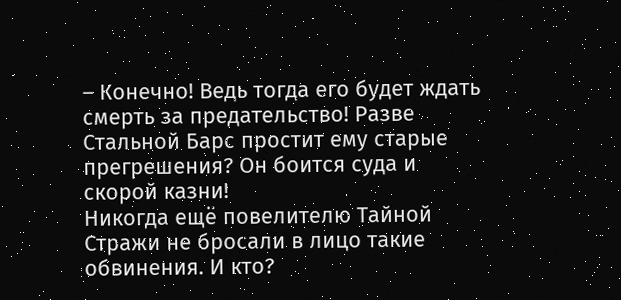– Конечно! Ведь тогда его будет ждать смерть за предательство! Разве Стальной Барс простит ему старые прегрешения? Он боится суда и скорой казни!
Никогда ещё повелителю Тайной Стражи не бросали в лицо такие обвинения. И кто?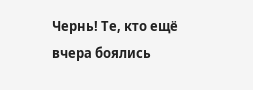Чернь! Те, кто ещё вчера боялись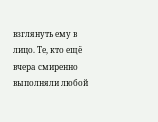взглянуть ему в лицо. Те, кто ещё вчера смиренно выполняли любой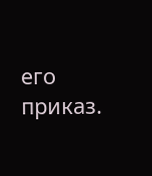его приказ.